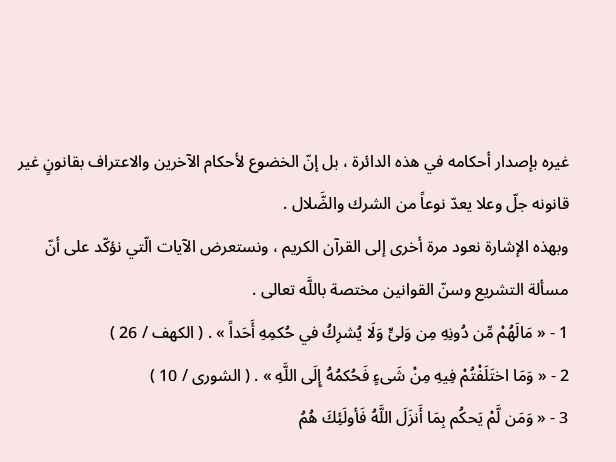غيره بإصدار أحكامه في هذه الدائرة ، بل إنّ الخضوع لأحكام الآخرين والاعتراف بقانونٍ غير قانونه جلّ وعلا يعدّ نوعاً من الشرك والضَّلال .
وبهذه الإشارة نعود مرة أخرى إلى القرآن الكريم ، ونستعرض الآيات الّتي نؤكّد على أنّ مسألة التشريع وسنّ القوانين مختصة باللَّه تعالى .
1 - « مَالَهُمْ مِّن دُونِهِ مِن وَلىٍّ وَلَا يُشرِكُ في حُكمِهِ أَحَداً » . ( الكهف / 26 )
2 - « وَمَا اختَلَفْتُمْ فِيهِ مِنْ شَىءٍ فَحُكمُهُ إِلَى اللَّهِ » . ( الشورى / 10 )
3 - « وَمَن لَّمْ يَحكُم بِمَا أَنزَلَ اللَّهُ فَأولَئِكَ هُمُ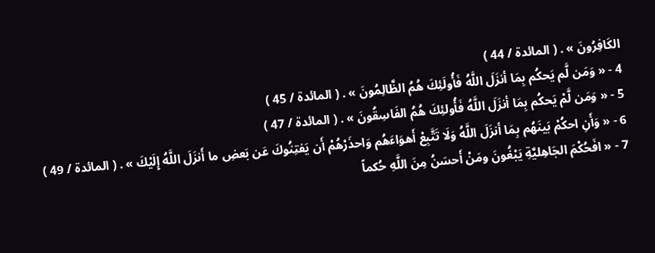الكَافِرُونَ » . ( المائدة / 44 )
4 - « وَمَن لَّم يَحكُم بِمَا أنزَلَ اللَّهُ فَأُولَئِكَ هُمُ الظَّالِمُونَ » . ( المائدة / 45 )
5 - « وَمَن لَّمْ يَحكُم بِمَا أنزَلَ اللَّهُ فَأُولئِكَ هُمُ الفَاسِقُونَ » . ( المائدة / 47 )
6 - « وَأَنِ احكُمْ بَينَهُم بِمَا أنزَلَ اللَّهُ وَلَا تَتَّبِعْ أَهوَاءَهُم وَاحذَرْهُمْ أَن يَفتِنُوكَ عَن بَعضِ ما أَنزَلَ اللَّهُ إِلَيْكَ » . ( المائدة / 49 )
7 - « افَحُكْمَ الجَاهِليَّةِ يَبْغُونَ ومَنْ أَحسَنُ مِنَ اللَّهِ حُكماً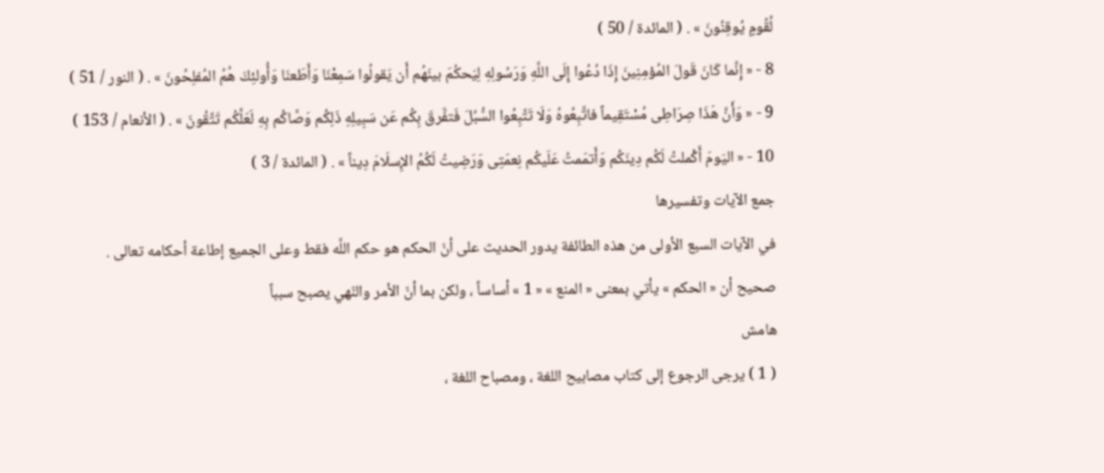لِّقُومٍ يُوقِنُونَ » . ( المائدة / 50 )
8 - « إِنَّما كَانَ قَولَ المُؤمِنِينَ إِذَا دُعُوا إِلَى اللَّهِ وَرَسُولِهِ لِيَحكُمَ بينَهُم أَن يَقولُوا سَمِعْنَا وَأَطَعنَا وَأُولئِكَ هُمُ المُفلِحُونَ » . ( النور / 51 )
9 - « وَأَنَّ هَذَا صِرَاطِى مُسْتَقِيماً فاتَّبِعُوهُ وَلَا تَتَّبِعُوا السُّبُلَ فَتفَّرقَ بِكُم عَن سَبِيلِهِ ذَلِكُم وَصَّاكُم بِهِ لَعَلَّكُم تَتَّقُونَ » . ( الأنعام / 153 )
10 - « اليَومَ أَكْملتُ لَكُم دِينَكُم وَأَتمَمتُ عَلَيكُم نِعمَتِى وَرَضِيتُ لَكُمُ الإِسلَامَ دِيناً » . ( المائدة / 3 )
جمع الآيات وتفسيرها
في الآيات السبع الأولى من هذه الطائفة يدور الحديث على أنّ الحكم هو حكم اللَّه فقط وعلى الجميع إطاعة أحكامه تعالى .
صحيح أن « الحكم » يأتي بمعنى « المنع » « 1 » أساساً ، ولكن بما أنّ الأمر والنّهي يصبح سبباً
هامش
( 1 ) يرجى الرجوع إلى كتاب مصابيح اللغة ، ومصباح اللغة ،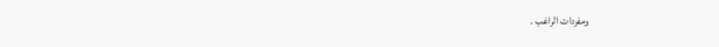ومفردات الراغب .